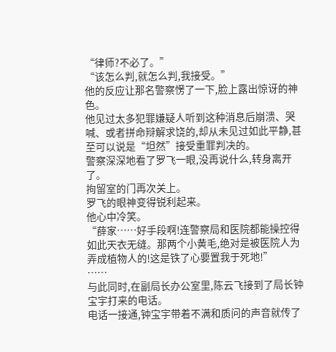“律师?不必了。”
“该怎么判,就怎么判,我接受。”
他的反应让那名警察愣了一下,脸上露出惊讶的神色。
他见过太多犯罪嫌疑人听到这种消息后崩溃、哭喊、或者拼命辩解求饶的,却从未见过如此平静,甚至可以说是“坦然”接受重罪判决的。
警察深深地看了罗飞一眼,没再说什么,转身离开了。
拘留室的门再次关上。
罗飞的眼神变得锐利起来。
他心中冷笑。
“薛家……好手段啊!连警察局和医院都能操控得如此天衣无缝。那两个小黄毛,绝对是被医院人为弄成植物人的!这是铁了心要置我于死地!”
……
与此同时,在副局长办公室里,陈云飞接到了局长钟宝宇打来的电话。
电话一接通,钟宝宇带着不满和质问的声音就传了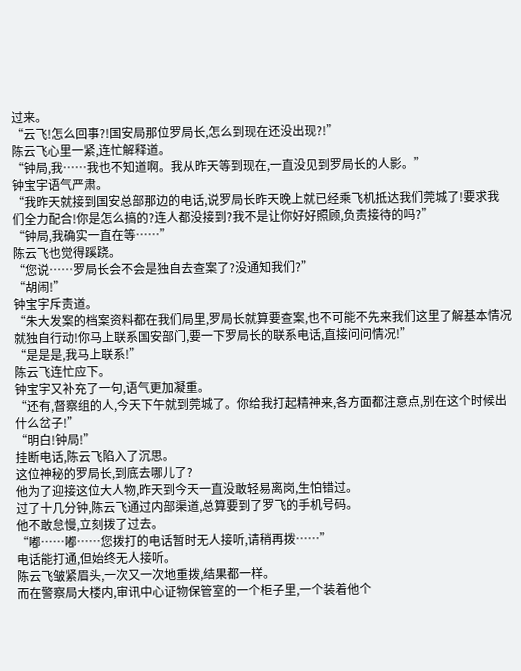过来。
“云飞!怎么回事?!国安局那位罗局长,怎么到现在还没出现?!”
陈云飞心里一紧,连忙解释道。
“钟局,我……我也不知道啊。我从昨天等到现在,一直没见到罗局长的人影。”
钟宝宇语气严肃。
“我昨天就接到国安总部那边的电话,说罗局长昨天晚上就已经乘飞机抵达我们莞城了!要求我们全力配合!你是怎么搞的?连人都没接到?我不是让你好好照顾,负责接待的吗?”
“钟局,我确实一直在等……”
陈云飞也觉得蹊跷。
“您说……罗局长会不会是独自去查案了?没通知我们?”
“胡闹!”
钟宝宇斥责道。
“朱大发案的档案资料都在我们局里,罗局长就算要查案,也不可能不先来我们这里了解基本情况就独自行动!你马上联系国安部门,要一下罗局长的联系电话,直接问问情况!”
“是是是,我马上联系!”
陈云飞连忙应下。
钟宝宇又补充了一句,语气更加凝重。
“还有,督察组的人,今天下午就到莞城了。你给我打起精神来,各方面都注意点,别在这个时候出什么岔子!”
“明白!钟局!”
挂断电话,陈云飞陷入了沉思。
这位神秘的罗局长,到底去哪儿了?
他为了迎接这位大人物,昨天到今天一直没敢轻易离岗,生怕错过。
过了十几分钟,陈云飞通过内部渠道,总算要到了罗飞的手机号码。
他不敢怠慢,立刻拨了过去。
“嘟……嘟……您拨打的电话暂时无人接听,请稍再拨……”
电话能打通,但始终无人接听。
陈云飞皱紧眉头,一次又一次地重拨,结果都一样。
而在警察局大楼内,审讯中心证物保管室的一个柜子里,一个装着他个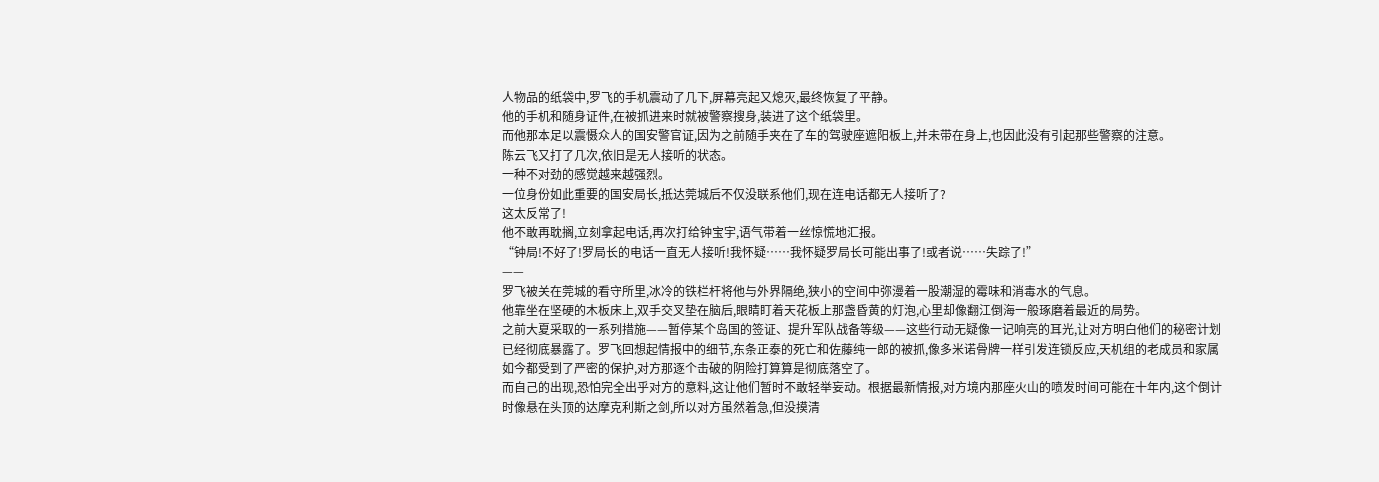人物品的纸袋中,罗飞的手机震动了几下,屏幕亮起又熄灭,最终恢复了平静。
他的手机和随身证件,在被抓进来时就被警察搜身,装进了这个纸袋里。
而他那本足以震慑众人的国安警官证,因为之前随手夹在了车的驾驶座遮阳板上,并未带在身上,也因此没有引起那些警察的注意。
陈云飞又打了几次,依旧是无人接听的状态。
一种不对劲的感觉越来越强烈。
一位身份如此重要的国安局长,抵达莞城后不仅没联系他们,现在连电话都无人接听了?
这太反常了!
他不敢再耽搁,立刻拿起电话,再次打给钟宝宇,语气带着一丝惊慌地汇报。
“钟局!不好了!罗局长的电话一直无人接听!我怀疑……我怀疑罗局长可能出事了!或者说……失踪了!”
——
罗飞被关在莞城的看守所里,冰冷的铁栏杆将他与外界隔绝,狭小的空间中弥漫着一股潮湿的霉味和消毒水的气息。
他靠坐在坚硬的木板床上,双手交叉垫在脑后,眼睛盯着天花板上那盏昏黄的灯泡,心里却像翻江倒海一般琢磨着最近的局势。
之前大夏采取的一系列措施——暂停某个岛国的签证、提升军队战备等级——这些行动无疑像一记响亮的耳光,让对方明白他们的秘密计划已经彻底暴露了。罗飞回想起情报中的细节,东条正泰的死亡和佐藤纯一郎的被抓,像多米诺骨牌一样引发连锁反应,天机组的老成员和家属如今都受到了严密的保护,对方那逐个击破的阴险打算算是彻底落空了。
而自己的出现,恐怕完全出乎对方的意料,这让他们暂时不敢轻举妄动。根据最新情报,对方境内那座火山的喷发时间可能在十年内,这个倒计时像悬在头顶的达摩克利斯之剑,所以对方虽然着急,但没摸清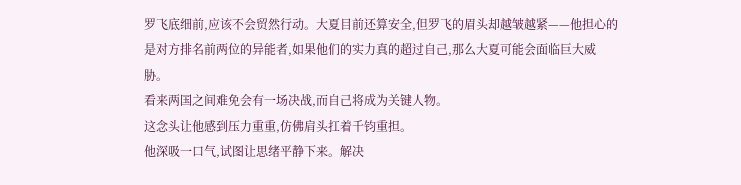罗飞底细前,应该不会贸然行动。大夏目前还算安全,但罗飞的眉头却越皱越紧——他担心的是对方排名前两位的异能者,如果他们的实力真的超过自己,那么大夏可能会面临巨大威胁。
看来两国之间难免会有一场决战,而自己将成为关键人物。
这念头让他感到压力重重,仿佛肩头扛着千钧重担。
他深吸一口气,试图让思绪平静下来。解决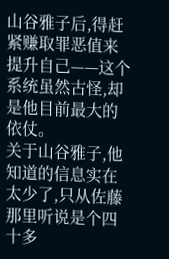山谷雅子后,得赶紧赚取罪恶值来提升自己——这个系统虽然古怪,却是他目前最大的依仗。
关于山谷雅子,他知道的信息实在太少了,只从佐藤那里听说是个四十多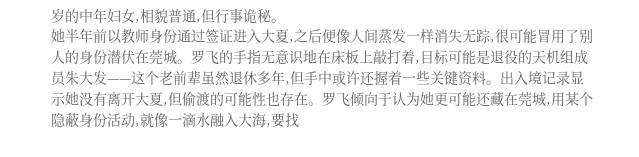岁的中年妇女,相貌普通,但行事诡秘。
她半年前以教师身份通过签证进入大夏,之后便像人间蒸发一样消失无踪,很可能冒用了别人的身份潜伏在莞城。罗飞的手指无意识地在床板上敲打着,目标可能是退役的天机组成员朱大发——这个老前辈虽然退休多年,但手中或许还握着一些关键资料。出入境记录显示她没有离开大夏,但偷渡的可能性也存在。罗飞倾向于认为她更可能还藏在莞城,用某个隐蔽身份活动,就像一滴水融入大海,要找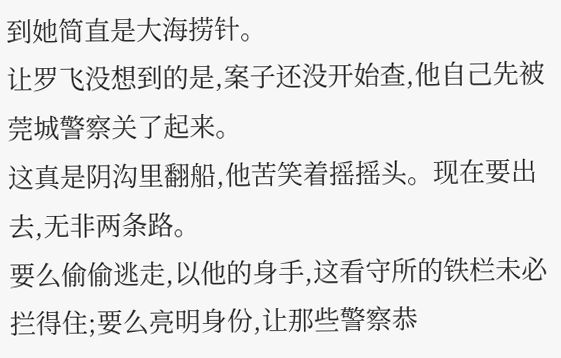到她简直是大海捞针。
让罗飞没想到的是,案子还没开始查,他自己先被莞城警察关了起来。
这真是阴沟里翻船,他苦笑着摇摇头。现在要出去,无非两条路。
要么偷偷逃走,以他的身手,这看守所的铁栏未必拦得住;要么亮明身份,让那些警察恭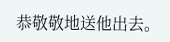恭敬敬地送他出去。